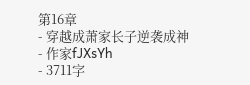第16章
- 穿越成萧家长子逆袭成神
- 作家fJXsYh
- 3711字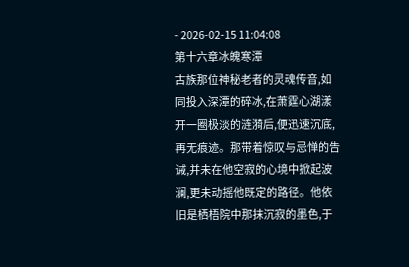- 2026-02-15 11:04:08
第十六章冰魄寒潭
古族那位神秘老者的灵魂传音,如同投入深潭的碎冰,在萧霆心湖漾开一圈极淡的涟漪后,便迅速沉底,再无痕迹。那带着惊叹与忌惮的告诫,并未在他空寂的心境中掀起波澜,更未动摇他既定的路径。他依旧是栖梧院中那抹沉寂的墨色,于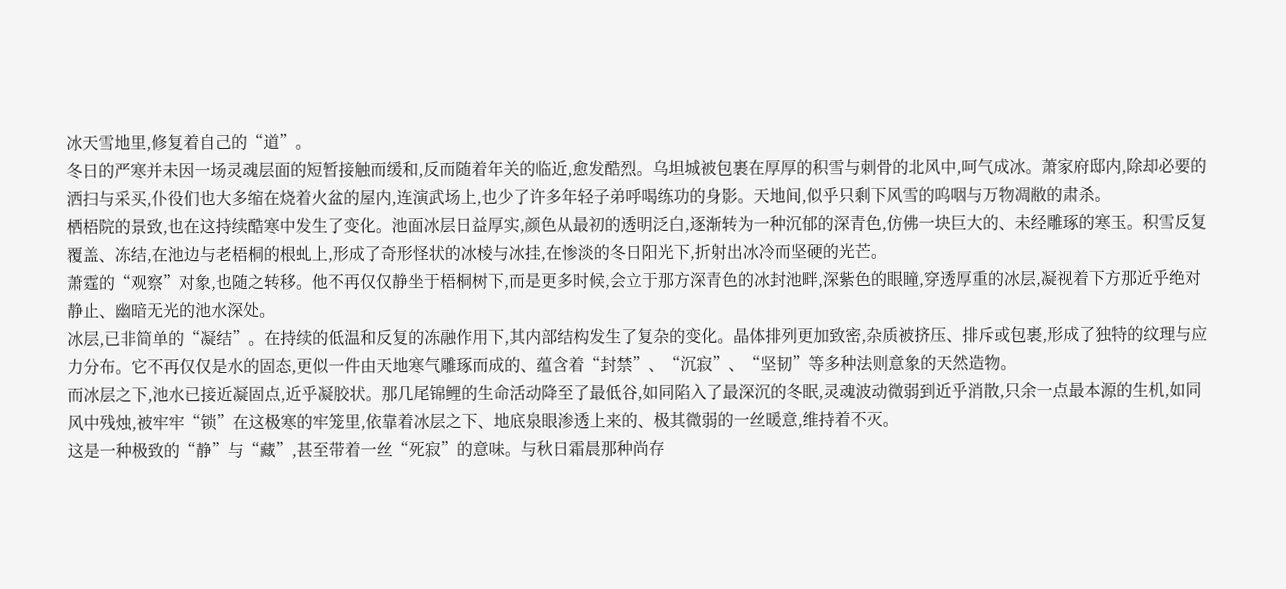冰天雪地里,修复着自己的“道”。
冬日的严寒并未因一场灵魂层面的短暂接触而缓和,反而随着年关的临近,愈发酷烈。乌坦城被包裹在厚厚的积雪与刺骨的北风中,呵气成冰。萧家府邸内,除却必要的洒扫与采买,仆役们也大多缩在烧着火盆的屋内,连演武场上,也少了许多年轻子弟呼喝练功的身影。天地间,似乎只剩下风雪的呜咽与万物凋敝的肃杀。
栖梧院的景致,也在这持续酷寒中发生了变化。池面冰层日益厚实,颜色从最初的透明泛白,逐渐转为一种沉郁的深青色,仿佛一块巨大的、未经雕琢的寒玉。积雪反复覆盖、冻结,在池边与老梧桐的根虬上,形成了奇形怪状的冰棱与冰挂,在惨淡的冬日阳光下,折射出冰冷而坚硬的光芒。
萧霆的“观察”对象,也随之转移。他不再仅仅静坐于梧桐树下,而是更多时候,会立于那方深青色的冰封池畔,深紫色的眼瞳,穿透厚重的冰层,凝视着下方那近乎绝对静止、幽暗无光的池水深处。
冰层,已非简单的“凝结”。在持续的低温和反复的冻融作用下,其内部结构发生了复杂的变化。晶体排列更加致密,杂质被挤压、排斥或包裹,形成了独特的纹理与应力分布。它不再仅仅是水的固态,更似一件由天地寒气雕琢而成的、蕴含着“封禁”、“沉寂”、“坚韧”等多种法则意象的天然造物。
而冰层之下,池水已接近凝固点,近乎凝胶状。那几尾锦鲤的生命活动降至了最低谷,如同陷入了最深沉的冬眠,灵魂波动微弱到近乎消散,只余一点最本源的生机,如同风中残烛,被牢牢“锁”在这极寒的牢笼里,依靠着冰层之下、地底泉眼渗透上来的、极其微弱的一丝暖意,维持着不灭。
这是一种极致的“静”与“藏”,甚至带着一丝“死寂”的意味。与秋日霜晨那种尚存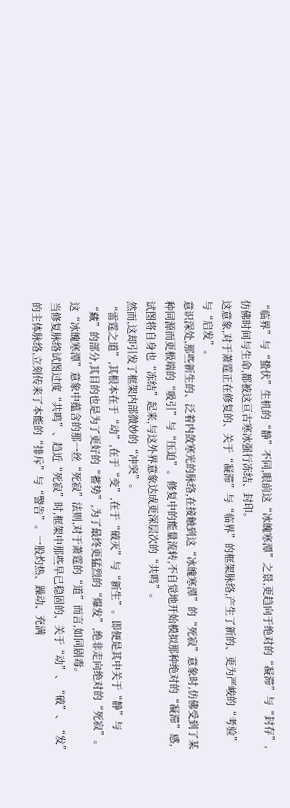“临界”与“蛰伏”生机的“静”不同,眼前这“冰魄寒潭”之景,更趋向于绝对的“凝滞”与“封存”,仿佛时间与生命,都被这亘古寒冰强行冻结、封印。
这意象,对于萧霆正在修复的、关于“凝滞”与“临界”的框架脉络,产生了新的、更为严峻的“考验”与“启发”。
意识深处,那些新生的、泛着内敛寒光的脉络,在接触到这“冰魄寒潭”的“死寂”意象时,仿佛受到了某种同源而更极端的“吸引”与“压迫”。修复中的能量流转,不自觉地开始模拟那种绝对的“凝滞”感,试图将自身也“冻结”起来,与这外界意象达成更深层次的“共鸣”。
然而,这却引发了框架内部微妙的“冲突”。
“雷霆之道”,其根本在于“动”,在于“变”,在于“破灭”与“新生”。即便是其中关于“静”与“藏”的部分,其目的也是为了更好的“蓄势”,为了最终更猛烈的“爆发”,绝非走向绝对的“死寂”。这“冰魄寒潭”意象中蕴含的那一丝“死寂”法则,对于萧霆的“道”而言,如同剧毒。
当修复脉络试图过度“共鸣”、趋近“死寂”时,框架中那些早已稳固的、关于“动”、“破”、“发”的主体脉络,立刻传来了本能的“排斥”与“警告”。一股灼热、躁动、充满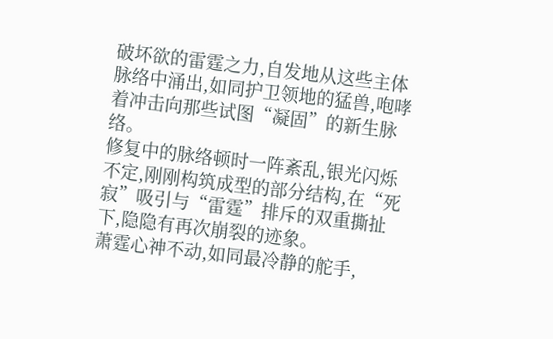破坏欲的雷霆之力,自发地从这些主体脉络中涌出,如同护卫领地的猛兽,咆哮着冲击向那些试图“凝固”的新生脉络。
修复中的脉络顿时一阵紊乱,银光闪烁不定,刚刚构筑成型的部分结构,在“死寂”吸引与“雷霆”排斥的双重撕扯下,隐隐有再次崩裂的迹象。
萧霆心神不动,如同最冷静的舵手,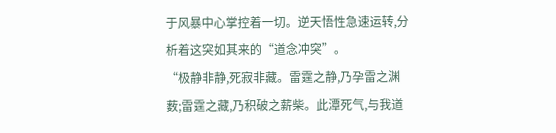于风暴中心掌控着一切。逆天悟性急速运转,分析着这突如其来的“道念冲突”。
“极静非静,死寂非藏。雷霆之静,乃孕雷之渊薮;雷霆之藏,乃积破之薪柴。此潭死气,与我道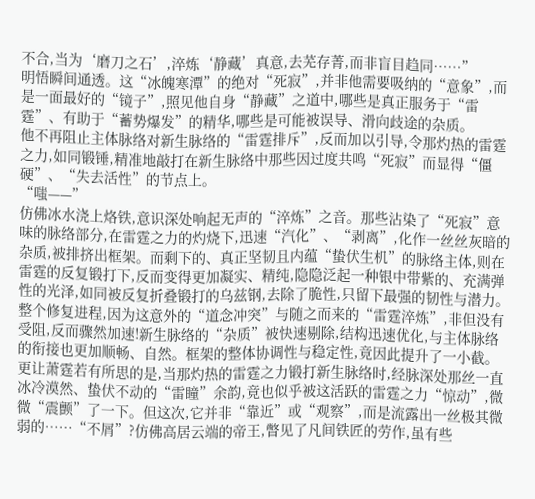不合,当为‘磨刀之石’,淬炼‘静藏’真意,去芜存菁,而非盲目趋同……”
明悟瞬间通透。这“冰魄寒潭”的绝对“死寂”,并非他需要吸纳的“意象”,而是一面最好的“镜子”,照见他自身“静藏”之道中,哪些是真正服务于“雷霆”、有助于“蓄势爆发”的精华,哪些是可能被误导、滑向歧途的杂质。
他不再阻止主体脉络对新生脉络的“雷霆排斥”,反而加以引导,令那灼热的雷霆之力,如同锻锤,精准地敲打在新生脉络中那些因过度共鸣“死寂”而显得“僵硬”、“失去活性”的节点上。
“嗤——”
仿佛冰水浇上烙铁,意识深处响起无声的“淬炼”之音。那些沾染了“死寂”意味的脉络部分,在雷霆之力的灼烧下,迅速“汽化”、“剥离”,化作一丝丝灰暗的杂质,被排挤出框架。而剩下的、真正坚韧且内蕴“蛰伏生机”的脉络主体,则在雷霆的反复锻打下,反而变得更加凝实、精纯,隐隐泛起一种银中带紫的、充满弹性的光泽,如同被反复折叠锻打的乌兹钢,去除了脆性,只留下最强的韧性与潜力。
整个修复进程,因为这意外的“道念冲突”与随之而来的“雷霆淬炼”,非但没有受阻,反而骤然加速!新生脉络的“杂质”被快速剔除,结构迅速优化,与主体脉络的衔接也更加顺畅、自然。框架的整体协调性与稳定性,竟因此提升了一小截。
更让萧霆若有所思的是,当那灼热的雷霆之力锻打新生脉络时,经脉深处那丝一直冰冷漠然、蛰伏不动的“雷瞳”余韵,竟也似乎被这活跃的雷霆之力“惊动”,微微“震颤”了一下。但这次,它并非“靠近”或“观察”,而是流露出一丝极其微弱的……“不屑”?仿佛高居云端的帝王,瞥见了凡间铁匠的劳作,虽有些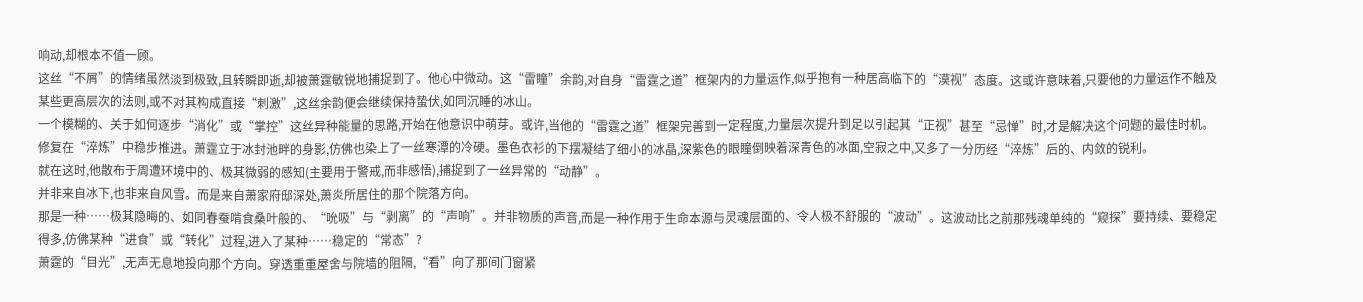响动,却根本不值一顾。
这丝“不屑”的情绪虽然淡到极致,且转瞬即逝,却被萧霆敏锐地捕捉到了。他心中微动。这“雷瞳”余韵,对自身“雷霆之道”框架内的力量运作,似乎抱有一种居高临下的“漠视”态度。这或许意味着,只要他的力量运作不触及某些更高层次的法则,或不对其构成直接“刺激”,这丝余韵便会继续保持蛰伏,如同沉睡的冰山。
一个模糊的、关于如何逐步“消化”或“掌控”这丝异种能量的思路,开始在他意识中萌芽。或许,当他的“雷霆之道”框架完善到一定程度,力量层次提升到足以引起其“正视”甚至“忌惮”时,才是解决这个问题的最佳时机。
修复在“淬炼”中稳步推进。萧霆立于冰封池畔的身影,仿佛也染上了一丝寒潭的冷硬。墨色衣衫的下摆凝结了细小的冰晶,深紫色的眼瞳倒映着深青色的冰面,空寂之中,又多了一分历经“淬炼”后的、内敛的锐利。
就在这时,他散布于周遭环境中的、极其微弱的感知(主要用于警戒,而非感悟),捕捉到了一丝异常的“动静”。
并非来自冰下,也非来自风雪。而是来自萧家府邸深处,萧炎所居住的那个院落方向。
那是一种……极其隐晦的、如同春蚕啃食桑叶般的、“吮吸”与“剥离”的“声响”。并非物质的声音,而是一种作用于生命本源与灵魂层面的、令人极不舒服的“波动”。这波动比之前那残魂单纯的“窥探”要持续、要稳定得多,仿佛某种“进食”或“转化”过程,进入了某种……稳定的“常态”?
萧霆的“目光”,无声无息地投向那个方向。穿透重重屋舍与院墙的阻隔,“看”向了那间门窗紧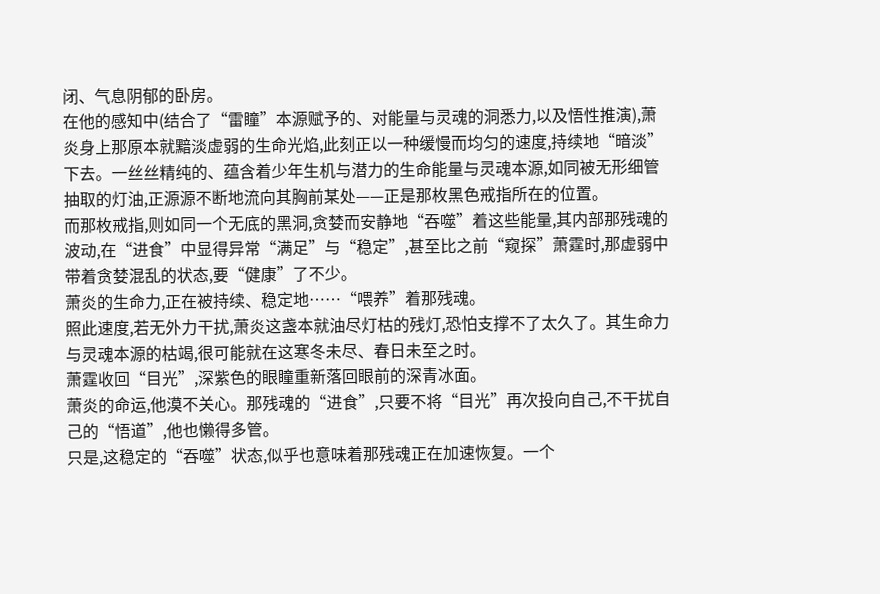闭、气息阴郁的卧房。
在他的感知中(结合了“雷瞳”本源赋予的、对能量与灵魂的洞悉力,以及悟性推演),萧炎身上那原本就黯淡虚弱的生命光焰,此刻正以一种缓慢而均匀的速度,持续地“暗淡”下去。一丝丝精纯的、蕴含着少年生机与潜力的生命能量与灵魂本源,如同被无形细管抽取的灯油,正源源不断地流向其胸前某处——正是那枚黑色戒指所在的位置。
而那枚戒指,则如同一个无底的黑洞,贪婪而安静地“吞噬”着这些能量,其内部那残魂的波动,在“进食”中显得异常“满足”与“稳定”,甚至比之前“窥探”萧霆时,那虚弱中带着贪婪混乱的状态,要“健康”了不少。
萧炎的生命力,正在被持续、稳定地……“喂养”着那残魂。
照此速度,若无外力干扰,萧炎这盏本就油尽灯枯的残灯,恐怕支撑不了太久了。其生命力与灵魂本源的枯竭,很可能就在这寒冬未尽、春日未至之时。
萧霆收回“目光”,深紫色的眼瞳重新落回眼前的深青冰面。
萧炎的命运,他漠不关心。那残魂的“进食”,只要不将“目光”再次投向自己,不干扰自己的“悟道”,他也懒得多管。
只是,这稳定的“吞噬”状态,似乎也意味着那残魂正在加速恢复。一个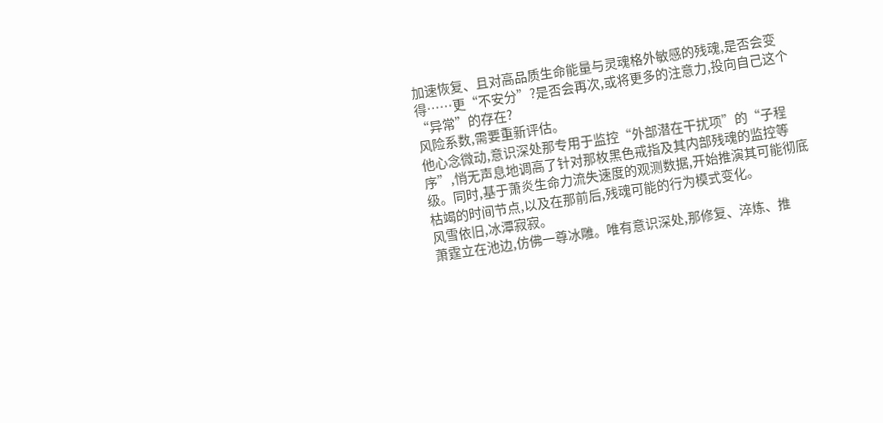加速恢复、且对高品质生命能量与灵魂格外敏感的残魂,是否会变得……更“不安分”?是否会再次,或将更多的注意力,投向自己这个“异常”的存在?
风险系数,需要重新评估。
他心念微动,意识深处那专用于监控“外部潜在干扰项”的“子程序”,悄无声息地调高了针对那枚黑色戒指及其内部残魂的监控等级。同时,基于萧炎生命力流失速度的观测数据,开始推演其可能彻底枯竭的时间节点,以及在那前后,残魂可能的行为模式变化。
风雪依旧,冰潭寂寂。
萧霆立在池边,仿佛一尊冰雕。唯有意识深处,那修复、淬炼、推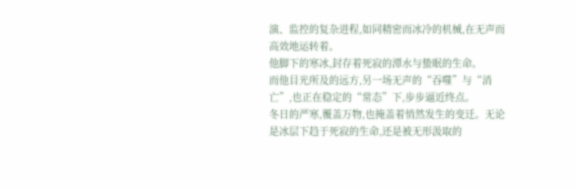演、监控的复杂进程,如同精密而冰冷的机械,在无声而高效地运转着。
他脚下的寒冰,封存着死寂的潭水与蛰眠的生命。
而他目光所及的远方,另一场无声的“吞噬”与“消亡”,也正在稳定的“常态”下,步步逼近终点。
冬日的严寒,覆盖万物,也掩盖着悄然发生的变迁。无论是冰层下趋于死寂的生命,还是被无形汲取的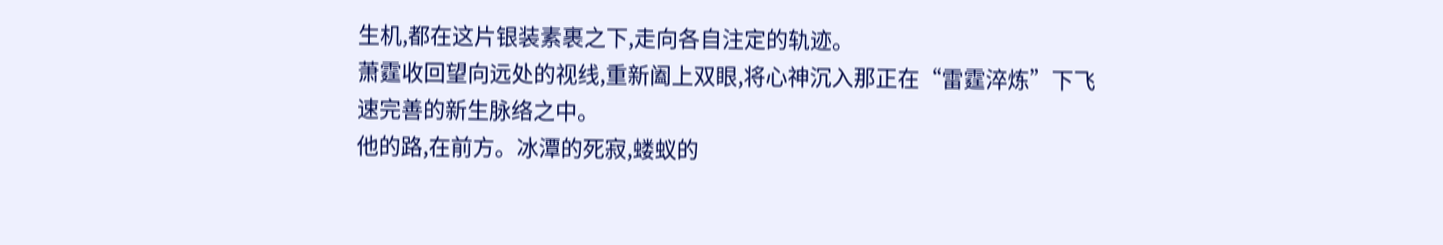生机,都在这片银装素裹之下,走向各自注定的轨迹。
萧霆收回望向远处的视线,重新阖上双眼,将心神沉入那正在“雷霆淬炼”下飞速完善的新生脉络之中。
他的路,在前方。冰潭的死寂,蝼蚁的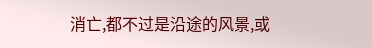消亡,都不过是沿途的风景,或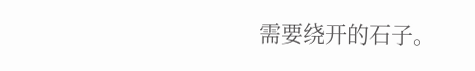需要绕开的石子。